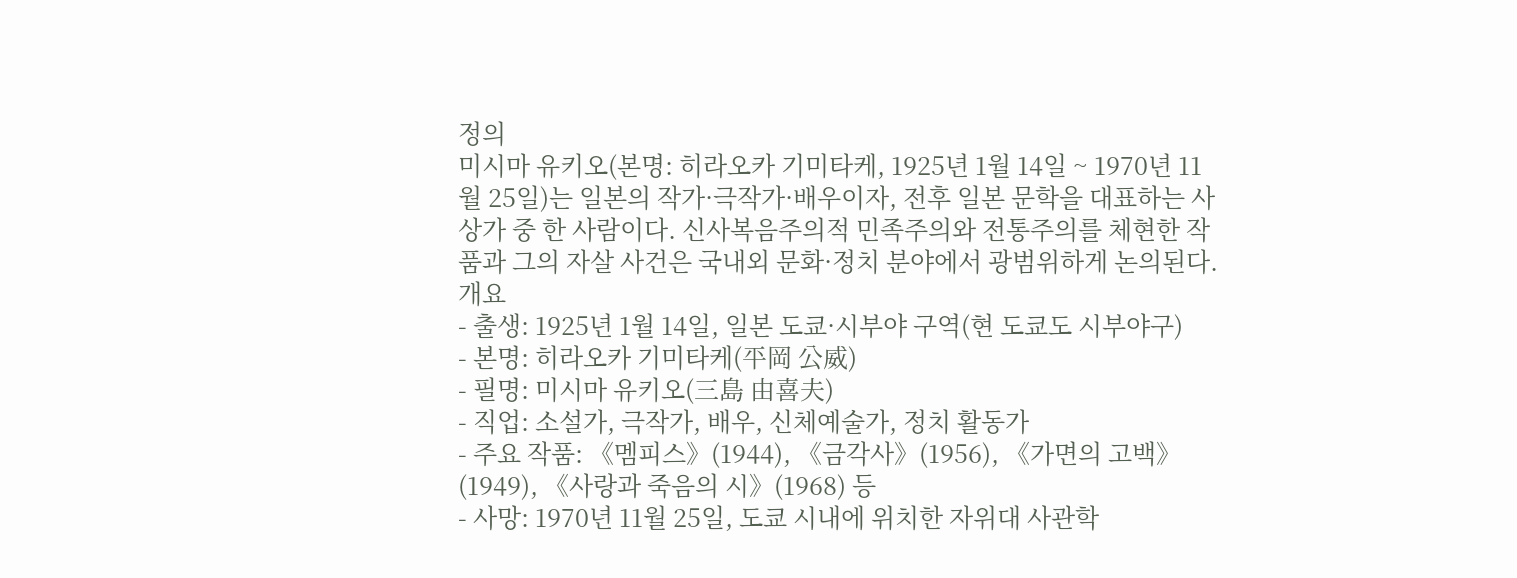정의
미시마 유키오(본명: 히라오카 기미타케, 1925년 1월 14일 ~ 1970년 11월 25일)는 일본의 작가·극작가·배우이자, 전후 일본 문학을 대표하는 사상가 중 한 사람이다. 신사복음주의적 민족주의와 전통주의를 체현한 작품과 그의 자살 사건은 국내외 문화·정치 분야에서 광범위하게 논의된다.
개요
- 출생: 1925년 1월 14일, 일본 도쿄·시부야 구역(현 도쿄도 시부야구)
- 본명: 히라오카 기미타케(平岡 公威)
- 필명: 미시마 유키오(三島 由喜夫)
- 직업: 소설가, 극작가, 배우, 신체예술가, 정치 활동가
- 주요 작품: 《멤피스》(1944), 《금각사》(1956), 《가면의 고백》(1949), 《사랑과 죽음의 시》(1968) 등
- 사망: 1970년 11월 25일, 도쿄 시내에 위치한 자위대 사관학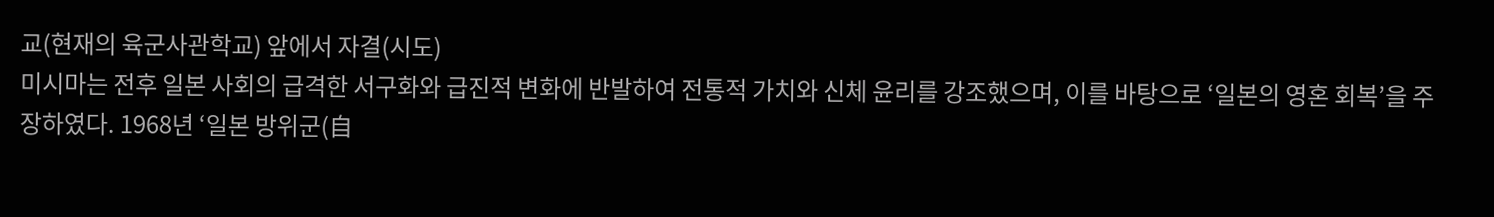교(현재의 육군사관학교) 앞에서 자결(시도)
미시마는 전후 일본 사회의 급격한 서구화와 급진적 변화에 반발하여 전통적 가치와 신체 윤리를 강조했으며, 이를 바탕으로 ‘일본의 영혼 회복’을 주장하였다. 1968년 ‘일본 방위군(自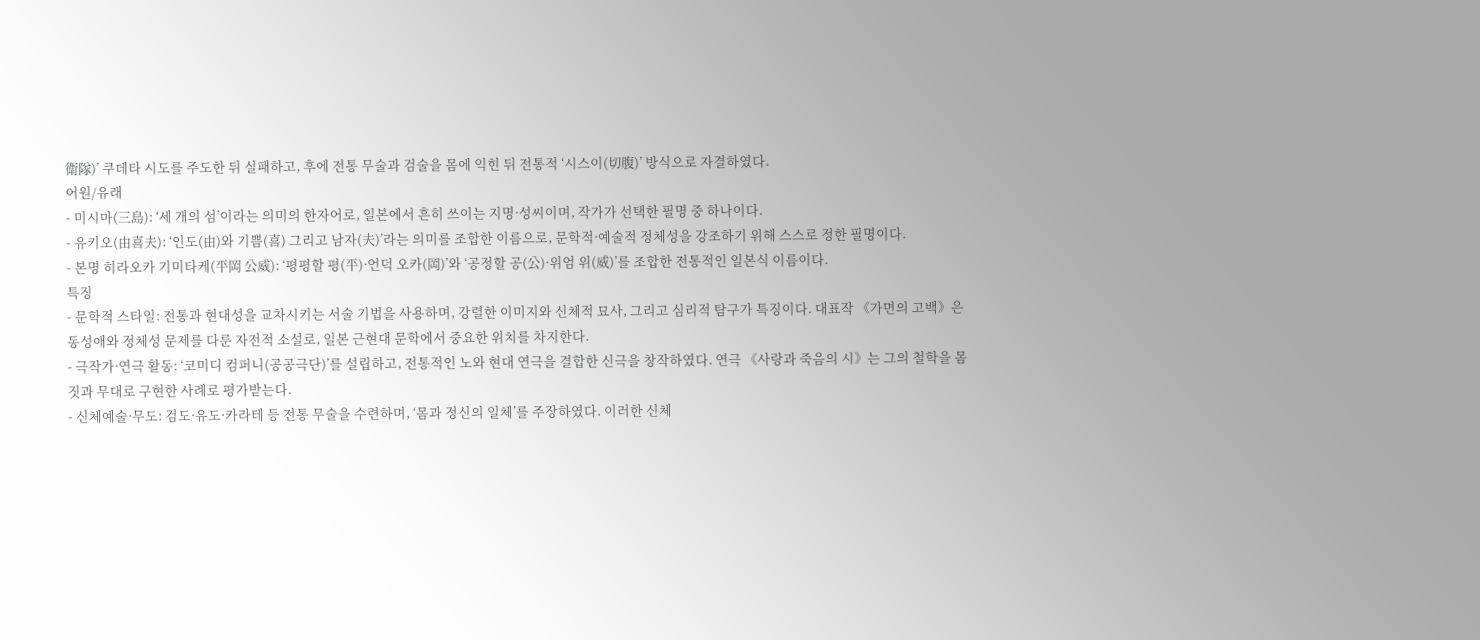衛隊)’ 쿠데타 시도를 주도한 뒤 실패하고, 후에 전통 무술과 검술을 몸에 익힌 뒤 전통적 ‘시스이(切腹)’ 방식으로 자결하였다.
어원/유래
- 미시마(三島): ‘세 개의 섬’이라는 의미의 한자어로, 일본에서 흔히 쓰이는 지명·성씨이며, 작가가 선택한 필명 중 하나이다.
- 유키오(由喜夫): ‘인도(由)와 기쁨(喜) 그리고 남자(夫)’라는 의미를 조합한 이름으로, 문학적·예술적 정체성을 강조하기 위해 스스로 정한 필명이다.
- 본명 히라오카 기미타케(平岡 公威): ‘평평할 평(平)·언덕 오카(岡)’와 ‘공정할 공(公)·위엄 위(威)’를 조합한 전통적인 일본식 이름이다.
특징
- 문학적 스타일: 전통과 현대성을 교차시키는 서술 기법을 사용하며, 강렬한 이미지와 신체적 묘사, 그리고 심리적 탐구가 특징이다. 대표작 《가면의 고백》은 동성애와 정체성 문제를 다룬 자전적 소설로, 일본 근현대 문학에서 중요한 위치를 차지한다.
- 극작가·연극 활동: ‘코미디 컴퍼니(공공극단)’를 설립하고, 전통적인 노와 현대 연극을 결합한 신극을 창작하였다. 연극 《사랑과 죽음의 시》는 그의 철학을 몸짓과 무대로 구현한 사례로 평가받는다.
- 신체예술·무도: 검도·유도·카라테 등 전통 무술을 수련하며, ‘몸과 정신의 일체’를 주장하였다. 이러한 신체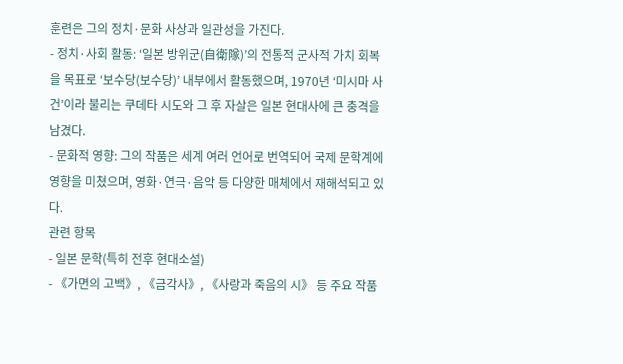훈련은 그의 정치·문화 사상과 일관성을 가진다.
- 정치·사회 활동: ‘일본 방위군(自衛隊)’의 전통적 군사적 가치 회복을 목표로 ‘보수당(보수당)’ 내부에서 활동했으며, 1970년 ‘미시마 사건’이라 불리는 쿠데타 시도와 그 후 자살은 일본 현대사에 큰 충격을 남겼다.
- 문화적 영향: 그의 작품은 세계 여러 언어로 번역되어 국제 문학계에 영향을 미쳤으며, 영화·연극·음악 등 다양한 매체에서 재해석되고 있다.
관련 항목
- 일본 문학(특히 전후 현대소설)
- 《가면의 고백》, 《금각사》, 《사랑과 죽음의 시》 등 주요 작품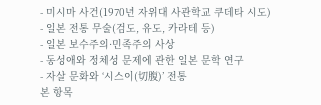- 미시마 사건(1970년 자위대 사관학교 쿠데타 시도)
- 일본 전통 무술(검도, 유도, 카라테 등)
- 일본 보수주의·민족주의 사상
- 동성애와 정체성 문제에 관한 일본 문학 연구
- 자살 문화와 ‘시스이(切腹)’ 전통
본 항목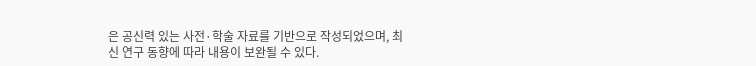은 공신력 있는 사전·학술 자료를 기반으로 작성되었으며, 최신 연구 동향에 따라 내용이 보완될 수 있다.